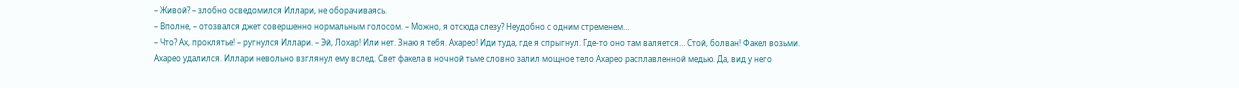– Живой? – злобно осведомился Иллари, не оборачиваясь.
– Вполне, – отозвался джет совершенно нормальным голосом. – Можно, я отсюда слезу? Неудобно с одним стременем…
– Что? Ах, проклятье! – ругнулся Иллари. – Эй, Лохар! Или нет. Знаю я тебя. Ахарео! Иди туда, где я спрыгнул. Где-то оно там валяется… Стой, болван! Факел возьми.
Ахарео удалился. Иллари невольно взглянул ему вслед. Свет факела в ночной тьме словно залил мощное тело Ахарео расплавленной медью. Да, вид у него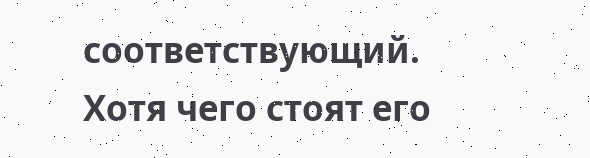соответствующий. Хотя чего стоят его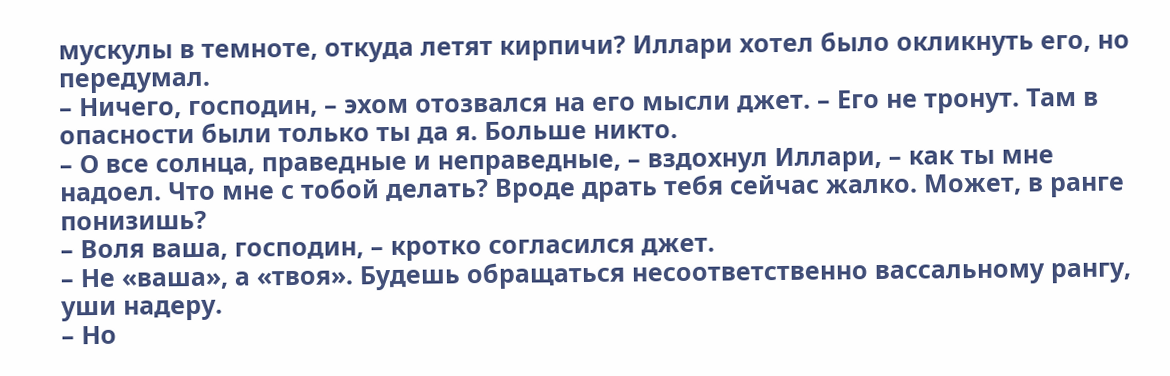мускулы в темноте, откуда летят кирпичи? Иллари хотел было окликнуть его, но передумал.
– Ничего, господин, – эхом отозвался на его мысли джет. – Его не тронут. Там в опасности были только ты да я. Больше никто.
– О все солнца, праведные и неправедные, – вздохнул Иллари, – как ты мне надоел. Что мне с тобой делать? Вроде драть тебя сейчас жалко. Может, в ранге понизишь?
– Воля ваша, господин, – кротко согласился джет.
– Не «ваша», а «твоя». Будешь обращаться несоответственно вассальному рангу, уши надеру.
– Но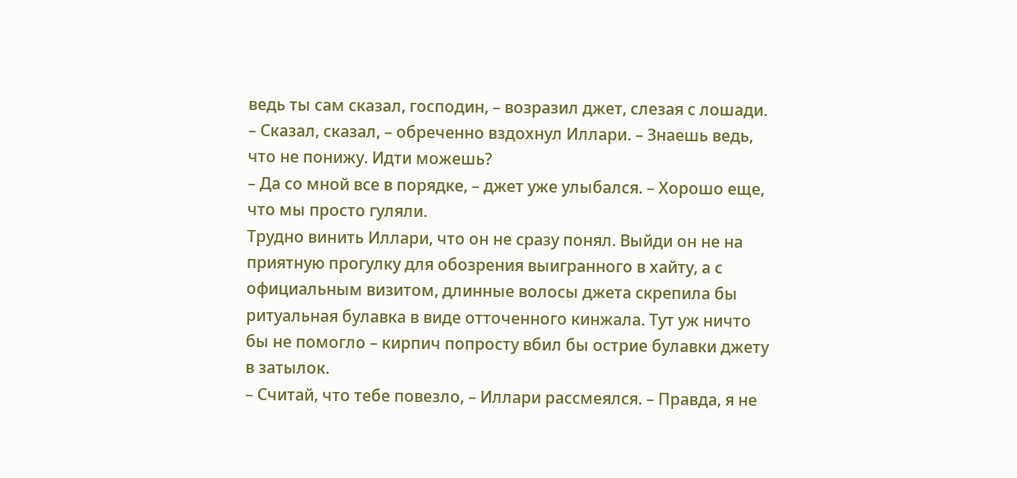ведь ты сам сказал, господин, – возразил джет, слезая с лошади.
– Сказал, сказал, – обреченно вздохнул Иллари. – Знаешь ведь, что не понижу. Идти можешь?
– Да со мной все в порядке, – джет уже улыбался. – Хорошо еще, что мы просто гуляли.
Трудно винить Иллари, что он не сразу понял. Выйди он не на приятную прогулку для обозрения выигранного в хайту, а с официальным визитом, длинные волосы джета скрепила бы ритуальная булавка в виде отточенного кинжала. Тут уж ничто бы не помогло – кирпич попросту вбил бы острие булавки джету в затылок.
– Считай, что тебе повезло, – Иллари рассмеялся. – Правда, я не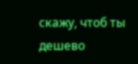скажу, чтоб ты дешево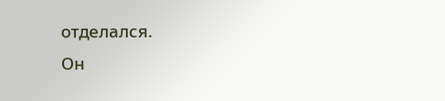отделался.
Он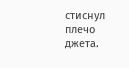стиснул плечо джета.